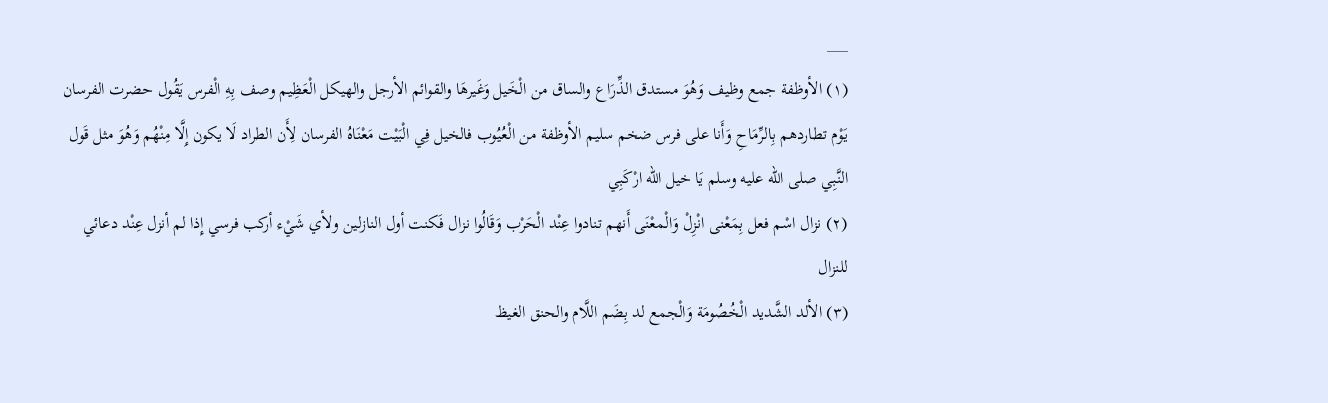___
(١) الأوظفة جمع وظيف وَهُوَ مستدق الذِّرَاع والساق من الْخَيل وَغَيرهَا والقوائم الأرجل والهيكل الْعَظِيم وصف بِهِ الْفرس يَقُول حضرت الفرسان يَوْم تطاردهم بِالرِّمَاحِ وَأَنا على فرس ضخم سليم الأوظفة من الْعُيُوب فالخيل فِي الْبَيْت مَعْنَاهُ الفرسان لِأَن الطراد لَا يكون إِلَّا مِنْهُم وَهُوَ مثل قَول النَّبِي صلى الله عليه وسلم يَا خيل الله ارْكَبِي
(٢) نزال اسْم فعل بِمَعْنى انْزِلْ وَالْمعْنَى أَنهم تنادوا عِنْد الْحَرْب وَقَالُوا نزال فَكنت أول النازلين ولأي شَيْء أركب فرسي إِذا لم أنزل عِنْد دعائي للنزال
(٣) الألد الشَّديد الْخُصُومَة وَالْجمع لد بِضَم اللَّام والحنق الغيظ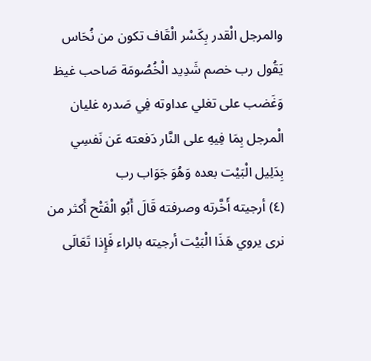والمرجل الْقدر بِكَسْر الْقَاف تكون من نُحَاس يَقُول رب خصم شَدِيد الْخُصُومَة صَاحب غيظ وَغَضب على تغلي عداوته فِي صَدره غليان الْمرجل بِمَا فِيهِ على النَّار دَفعته عَن نَفسِي بِدَلِيل الْبَيْت بعده وَهُوَ جَوَاب رب
(٤) أرجيته أَخَّرته وصرفته قَالَ أَبُو الْفَتْح أَكثر من نرى يروي هَذَا الْبَيْت أرجيته بالراء فَإِذا تَعَالَى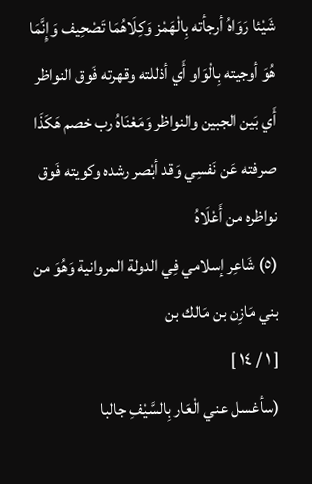شَيْئا رَوَاهُ أرجأته بِالْهَمْز وَكِلَاهُمَا تَصْحِيف وَإِنَّمَا هُوَ أوجيته بِالْوَاو أَي أذللته وقهرته فَوق النواظر أَي بَين الجبين والنواظر وَمَعْنَاهُ رب خصم هَكَذَا صرفته عَن نَفسِي وَقد أبْصر رشده وكويته فَوق نواظره من أَعْلَاهُ
(٥) شَاعِر إسلامي فِي الدولة المروانية وَهُوَ من بني مَازِن بن مَالك بن
[ ١ / ١٤ ]
(سأغسل عني الْعَار بِالسَّيْفِ جالبا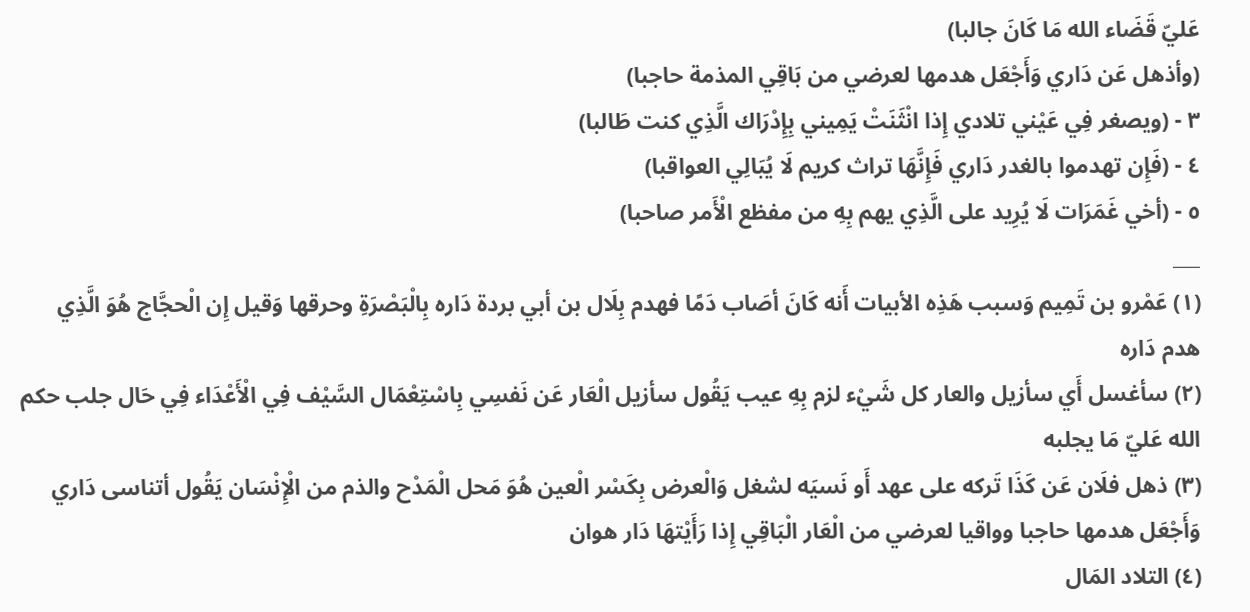عَليّ قَضَاء الله مَا كَانَ جالبا)
(وأذهل عَن دَاري وَأَجْعَل هدمها لعرضي من بَاقِي المذمة حاجبا)
٣ - (ويصغر فِي عَيْني تلادي إِذا انْثَنَتْ يَمِيني بِإِدْرَاك الَّذِي كنت طَالبا)
٤ - (فَإِن تهدموا بالغدر دَاري فَإِنَّهَا تراث كريم لَا يُبَالِي العواقبا)
٥ - (أخي غَمَرَات لَا يُرِيد على الَّذِي يهم بِهِ من مفظع الْأَمر صاحبا)
___
(١) عَمْرو بن تَمِيم وَسبب هَذِه الأبيات أَنه كَانَ أصَاب دَمًا فهدم بِلَال بن أبي بردة دَاره بِالْبَصْرَةِ وحرقها وَقيل إِن الْحجَّاج هُوَ الَّذِي هدم دَاره
(٢) سأغسل أَي سأزيل والعار كل شَيْء لزم بِهِ عيب يَقُول سأزيل الْعَار عَن نَفسِي بِاسْتِعْمَال السَّيْف فِي الْأَعْدَاء فِي حَال جلب حكم الله عَليّ مَا يجلبه
(٣) ذهل فلَان عَن كَذَا تَركه على عهد أَو نَسيَه لشغل وَالْعرض بِكَسْر الْعين هُوَ مَحل الْمَدْح والذم من الْإِنْسَان يَقُول أتناسى دَاري وَأَجْعَل هدمها حاجبا وواقيا لعرضي من الْعَار الْبَاقِي إِذا رَأَيْتهَا دَار هوان
(٤) التلاد المَال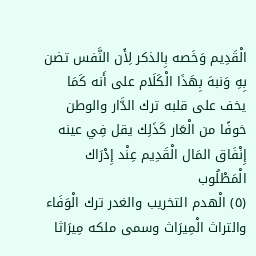الْقَدِيم وَخَصه بِالذكر لِأَن النَّفس تضن بِهِ وَنبهَ بِهَذَا الْكَلَام على أَنه كَمَا يخف على قلبه ترك الدَّار والوطن خوفًا من الْعَار كَذَلِك يقل فِي عينه إِنْفَاق المَال الْقَدِيم عِنْد إِدْرَاك الْمَطْلُوب
(٥) الْهدم التخريب والغدر ترك الْوَفَاء والتراث الْمِيرَاث وسمى ملكه مِيرَاثا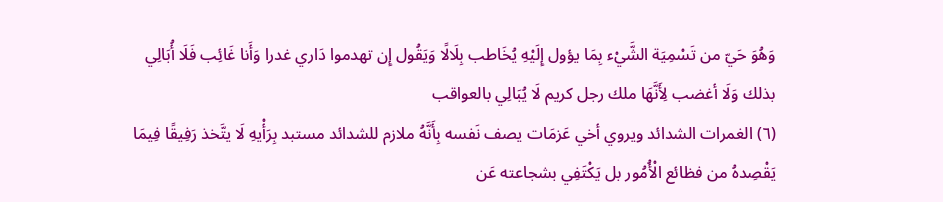وَهُوَ حَيّ من تَسْمِيَة الشَّيْء بِمَا يؤول إِلَيْهِ يُخَاطب بِلَالًا وَيَقُول إِن تهدموا دَاري غدرا وَأَنا غَائِب فَلَا أُبَالِي بذلك وَلَا أغضب لِأَنَّهَا ملك رجل كريم لَا يُبَالِي بالعواقب
(٦) الغمرات الشدائد ويروي أخي عَزمَات يصف نَفسه بِأَنَّهُ ملازم للشدائد مستبد بِرَأْيهِ لَا يتَّخذ رَفِيقًا فِيمَا يَقْصِدهُ من فظائع الْأُمُور بل يَكْتَفِي بشجاعته عَن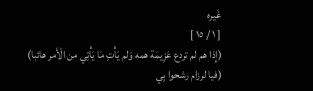غَيره
[ ١ / ١٥ ]
(إِذا هم لم تردع عَزِيمَة همه وَلم يَأْتِ مَا يَأْتِي من الْأَمر هائبا)
(فيا لرزام رشحوا بِي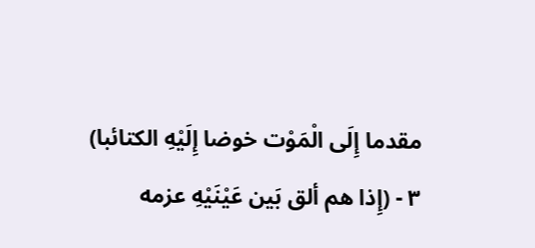مقدما إِلَى الْمَوْت خوضا إِلَيْهِ الكتائبا)
٣ - (إِذا هم ألق بَين عَيْنَيْهِ عزمه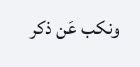ونكب عَن ذكر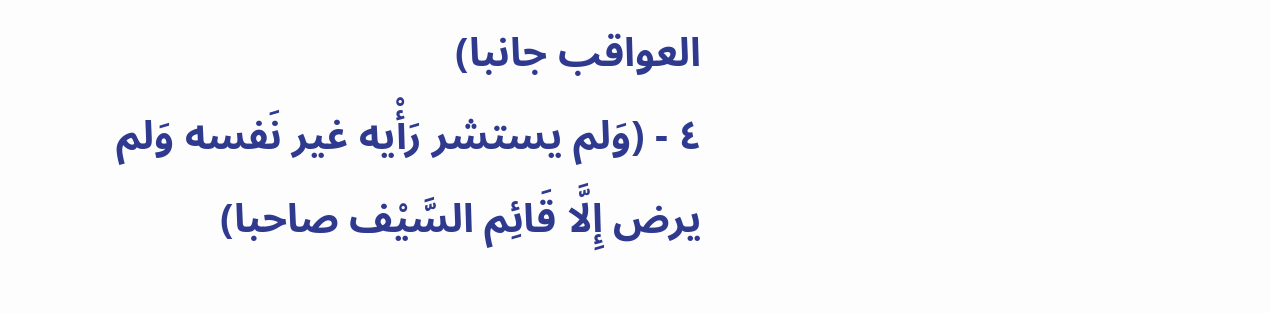العواقب جانبا)
٤ - (وَلم يستشر رَأْيه غير نَفسه وَلم يرض إِلَّا قَائِم السَّيْف صاحبا)